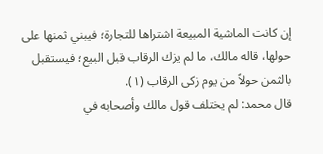إن كانت الماشية المبيعة اشتراها للتجارة؛ فيبني ثمنها على حولها، قاله مالك، ما لم يزك الرقاب قبل البيع؛ فيستقبل بالثمن حولاً من يوم زكى الرقاب (١).
قال محمد: لم يختلف قول مالك وأصحابه في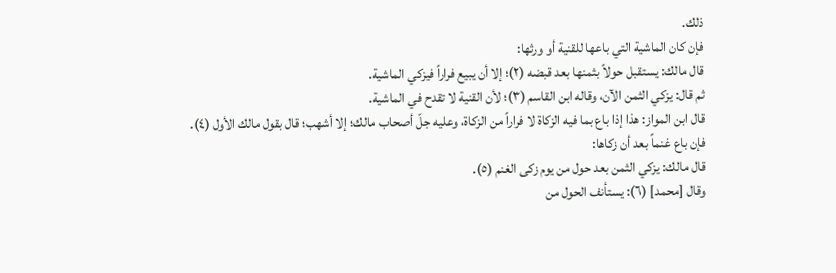ذلك.
فإن كان الماشية التي باعها للقنية أو ورثها:
قال مالك: يستقبل حولاً بثمنها بعد قبضه (٢)؛ إلا أن يبيع فراراً فيزكي الماشية.
ثم قال: يزكي الثمن الآن، وقاله ابن القاسم (٣)؛ لأن القنية لا تقدح في الماشية.
قال ابن المواز: هذا إذا باع بما فيه الزكاة لا فراراً من الزكاة، وعليه جلّ أصحاب مالك؛ إلا أشهب؛ قال بقول مالك الأول (٤).
فإن باع غنماً بعد أن زكاها:
قال مالك: يزكي الثمن بعد حول من يوم زكى الغنم (٥).
وقال [محمد] (٦): يستأنف الحول من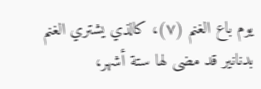يوم باع الغنم (٧)، كالذي يشتري الغنم بدنانير قد مضى لها ستة أشهر،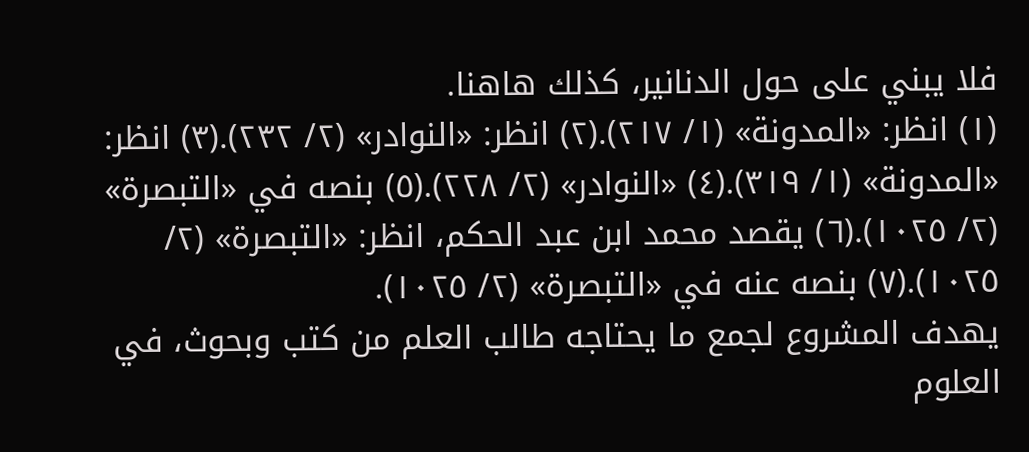فلا يبني على حول الدنانير، كذلك هاهنا.
(١) انظر: «المدونة» (١/ ٢١٧).(٢) انظر: «النوادر» (٢/ ٢٣٢).(٣) انظر: «المدونة» (١/ ٣١٩).(٤) «النوادر» (٢/ ٢٢٨).(٥) بنصه في «التبصرة» (٢/ ١٠٢٥).(٦) يقصد محمد ابن عبد الحكم، انظر: «التبصرة» (٢/ ١٠٢٥).(٧) بنصه عنه في «التبصرة» (٢/ ١٠٢٥).
يهدف المشروع لجمع ما يحتاجه طالب العلم من كتب وبحوث، في العلوم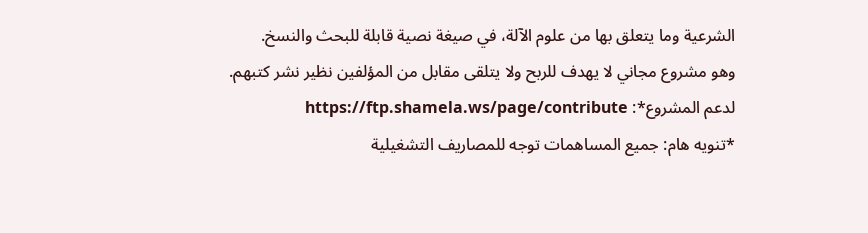الشرعية وما يتعلق بها من علوم الآلة، في صيغة نصية قابلة للبحث والنسخ.
وهو مشروع مجاني لا يهدف للربح ولا يتلقى مقابل من المؤلفين نظير نشر كتبهم.
لدعم المشروع*: https://ftp.shamela.ws/page/contribute
*تنويه هام: جميع المساهمات توجه للمصاريف التشغيلية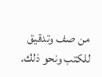من صف وتدقيق للكتب ونحو ذلك.